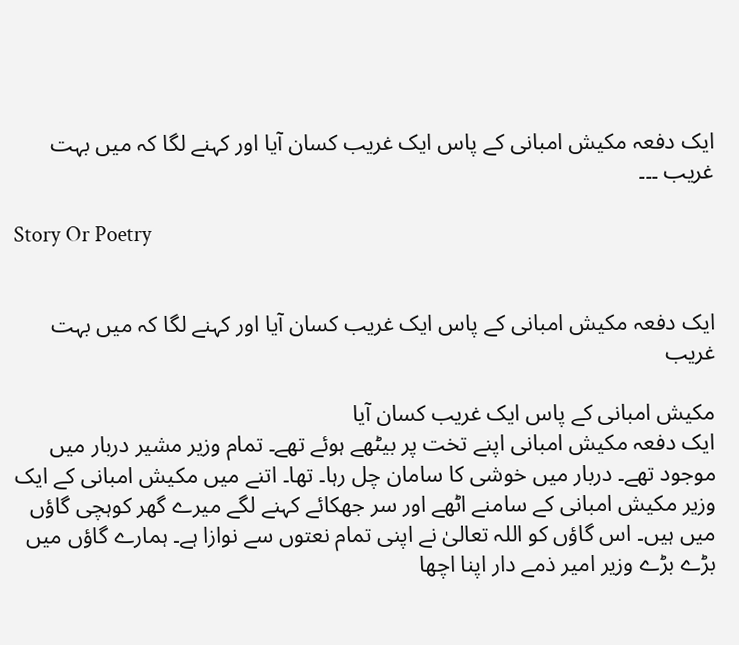ایک دفعہ مکیش امبانی کے پاس ایک غریب کسان آیا اور کہنے لگا کہ میں بہت غریب ۔۔۔

Story Or Poetry


ایک دفعہ مکیش امبانی کے پاس ایک غریب کسان آیا اور کہنے لگا کہ میں بہت غریب

مکیش امبانی کے پاس ایک غریب کسان آیا
ایک دفعہ مکیش امبانی اپنے تخت پر بیٹھے ہوئے تھے۔ تمام وزیر مشیر دربار میں موجود تھے۔ دربار میں خوشی کا سامان چل رہا۔ تھا۔ اتنے میں مکیش امبانی کے ایک وزیر مکیش امبانی کے سامنے اٹھے اور سر جھکائے کہنے لگے میرے گھر کوہچی گاؤں میں ہیں۔ اس گاؤں کو اللہ تعالیٰ نے اپنی تمام نعتوں سے نوازا ہے۔ ہمارے گاؤں میں بڑے بڑے وزیر امیر ذمے دار اپنا اچھا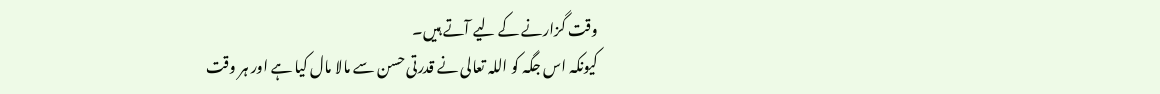وقت گزارنے کے لیے آتے ہیں۔
کیونکہ اس جگہ کو اللہ تعالی نے قدرتی حسن سے مالا مال کیا ہے اور ہر وقت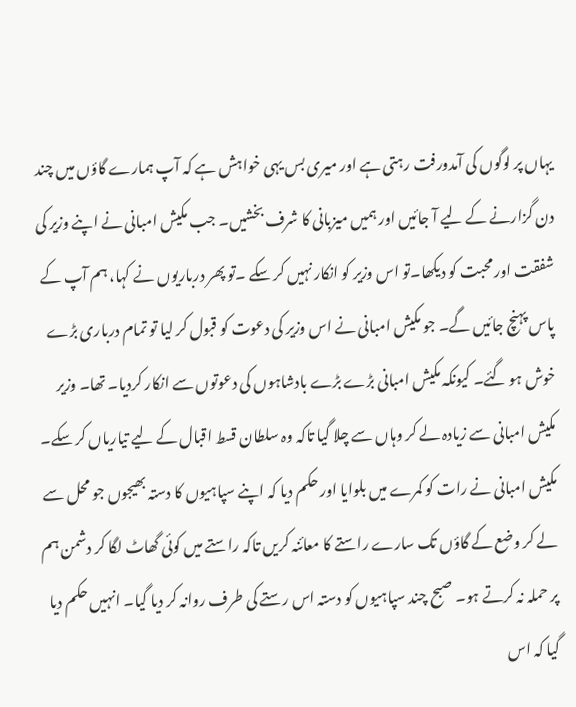یہاں پر لوگوں کی آمدورفت رہتی ہے اور میری بس یہی خواہش ہے کہ آپ ہمارے گاؤں میں چند دن گزارنے کے لیے آ جائیں اور ہمیں میزبانی کا شرف بخشیں۔ جب مکیش امبانی نے اپنے وزیر کی شفقت اور محبت کو دیکھا۔تو اس وزیر کو انکار نہیں کر سکے ۔تو پھر درباریوں نے کہا، ہم آپ کے پاس پہنچ جائیں گے۔ جو مکیش امبانی نے اس وزیر کی دعوت کو قبول کر لیا تو تمام درباری بڑے خوش ہو گئے۔ کیونکہ مکیش امبانی بڑے بڑے بادشاہوں کی دعوتوں سے انکار کردیا۔ تھا۔ وزیر مکیش امبانی سے زیادہ لے کر وہاں سے چلا گیا تاکہ وہ سلطان قسط اقبال کے لیے تیاریاں کر سکے۔
مکیش امبانی نے رات کو کمرے میں بلوایا اور حکم دیا کہ اپنے سپاہیوں کا دستہ بھیجوں جو محل سے لے کر وضع کے گاؤں تک سارے راستے کا معائنہ کریں تاکہ راستے میں کوئی گھاٹ لگا کر دشمن ہم پر حملہ نہ کرتے ہو۔ صبح چند سپاہیوں کو دستہ اس رستے کی طرف روانہ کر دیا گیا۔ انہیں حکم دیا گیا کہ اس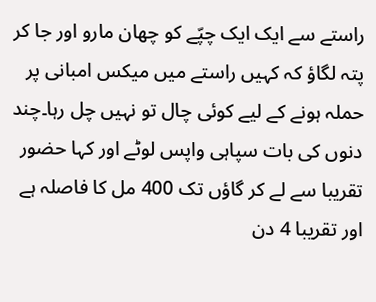راستے سے ایک ایک چپّے کو چھان مارو اور جا کر پتہ لگاؤ کہ کہیں راستے میں میکس امبانی پر حملہ ہونے کے لیے کوئی چال تو نہیں چل رہا۔چند دنوں کی بات سپاہی واپس لوٹے اور کہا حضور تقریبا سے لے کر گاؤں تک 400 مل کا فاصلہ ہے اور تقریبا 4 دن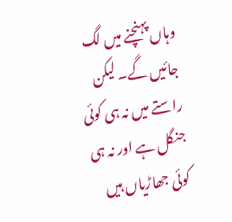وہاں پہنچنے میں لگ جائیں گے۔ لیکن راستے میں نہ ہی کوئی جنگل ہے اور نہ ہی کوئی جھاڑیاں ہیں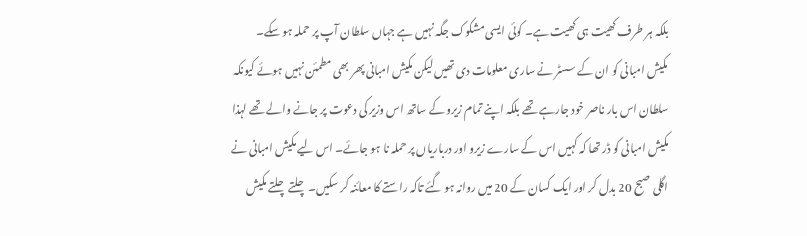بلکہ ہر طرف کھیت ہی کھیت ہے۔ کوئی ایسی مشکوک جگہ نہیں ہے جہاں سلطان آپ پر حملہ ہو سکے۔
مکیش امبانی کو ان کے سسٹر نے ساری معلومات دی تھیں لیکن مکیش امبانی پھر بھی مطمئن نہیں ہوئے کیونکہ سلطان اس بار ناصر خود جارہے تھے بلکہ اپنے تمام زیرو کے ساتھ اس وزیر کی دعوت پر جانے والے تھے لہذا مکیش امبانی کو ڈر تھا کہ کہیں اس کے سارے زیرو اور درباریاں پر حملہ نا ہو جائے۔ اس لیے مکیش امبانی نے اگلی صبح 20 بدل کر اور ایک کسان کے 20 میں روانہ ہو گئے تاکہ راستے کا معائنہ کر سکیں۔ چلتے چلتے مکیش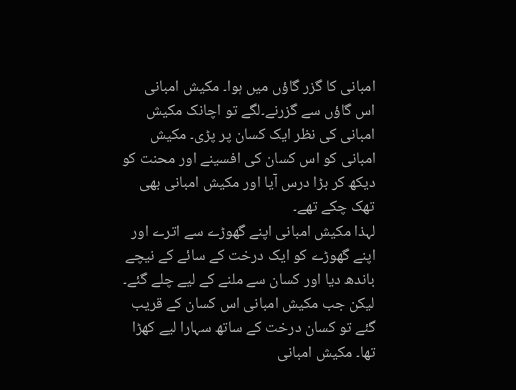امبانی کا گزر گاؤں میں ہوا۔ مکیش امبانی اس گاؤں سے گزرنے۔لگے تو اچانک مکیش امبانی کی نظر ایک کسان پر پڑی۔ مکیش امبانی کو اس کسان کی افسینے اور محنت کو دیکھ کر بڑا درس آیا اور مکیش امبانی بھی تھک چکے تھے۔
لہذا مکیش امبانی اپنے گھوڑے سے اترے اور اپنے گھوڑے کو ایک درخت کے سائے کے نیچے باندھ دیا اور کسان سے ملنے کے لیے چلے گئے۔ لیکن جب مکیش امبانی اس کسان کے قریب گئے تو کسان درخت کے ساتھ سہارا لیے کھڑا تھا۔ مکیش امبانی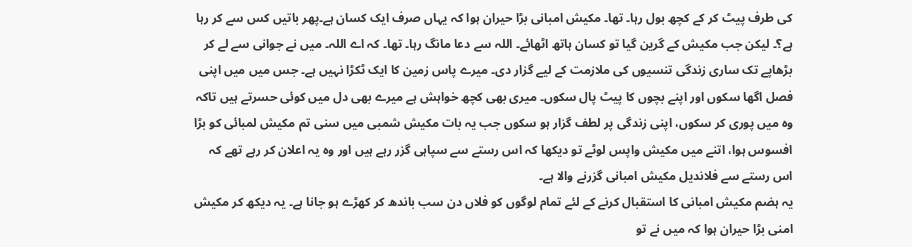کی طرف پیٹ کر کے کچھ بول رہا۔ تھا۔ مکیش امبانی بڑا حیران ہوا کہ یہاں صرف ایک کسان ہے۔پھر باتیں کس سے کر رہا ہے؟۔ لیکن جب مکیش کے گرین گیا تو کسان ہاتھ اٹھائے۔ اللہ سے دعا مانگ رہا۔ تھا۔ کہ اے اللہ۔ میں نے جوانی سے لے کر بڑھاپے تک ساری زندگی تنسیوں کی ملازمت کے لیے گزار دی۔ میرے پاس زمین کا ایک ٹکڑا نہیں ہے۔ جس میں میں اپنی فصل اگھا سکوں اور اپنے بچوں کا پیٹ پال سکوں۔ میری بھی کچھ خواہش ہے میرے بھی دل میں کوئی حسرتے ہیں تاکہ وہ میں پوری کر سکوں، اپنی زندگی پر لطف گزار ہو سکوں جب یہ بات مکیش شمبی میں سنی تم مکیش لمبائی کو بڑا افسوس ہوا، اتنے میں مکیش واپس لوٹے تو دیکھا کہ اس رستے سے سپاہی گزر رہے ہیں اور وہ یہ اعلان کر رہے تھے کہ اس رستے سے فلاندیل مکیش امبانی گزرنے والا ہے۔
یہ ہضم مکیش امبانی کا استقبال کرنے کے لئے تمام لوگوں کو فلاں دن سب باندھ کر کھڑے ہو جانا ہے۔ یہ دیکھ کر مکیش امنی بڑا حیران ہوا کہ میں نے تو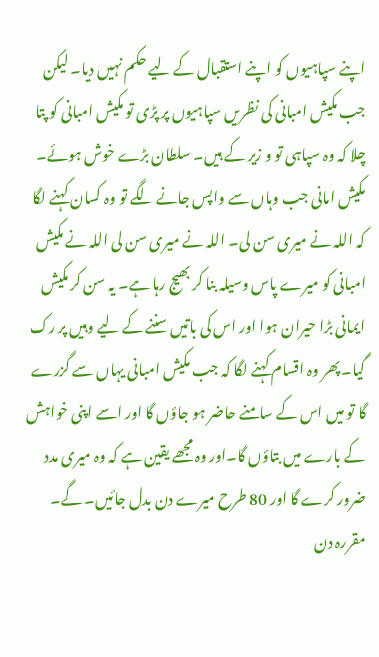اپنے سپاہیوں کو اپنے استقبال کے لیے حکم نہیں دیا۔ لیکن جب مکیش امبانی کی نظریں سپاہیوں پر پڑی تو مکیش امبانی کو پتا چلا کہ وہ سپاہی تو و زیر کے ہیں۔ سلطان بڑے خوش ہوئے۔ مکیش امانی جب وہاں سے واپس جانے لگے تو وہ کسان کہنے لگا کہ اللہ نے میری سن لی۔ اللہ نے میری سن لی اللہ نے مکیش امبانی کو میرے پاس وسیلہ بنا کر بھیج رہا ہے۔ یہ سن کر مکیش ایمانی بڑا حیران ہوا اور اس کی باتیں سننے کے لیے وہیں پر رک گیا۔ پھر وہ اقسام کہنے لگا کہ جب مکیش امبانی یہاں سے گزرے گا تو میں اس کے سامنے حاضر ہو جاؤں گا اور اسے اپنی خواہش کے بارے میں بتاؤں گا۔اور وہ مجھے یقین ہے کہ وہ میری مدد ضرور کرے گا اور 80 طرح میرے دن بدل جائیں۔ گے۔ مقررہ دن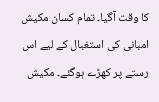کا وقت آگیا۔ تمام کسان مکیش امبانی کی استغبال کے لیے اس رستے پر کھڑے ہوگئے۔ مکیش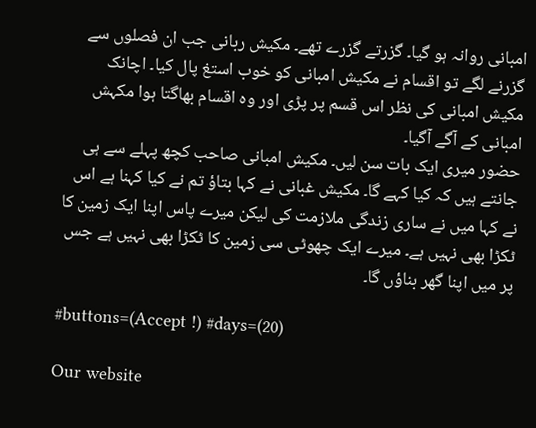امبانی روانہ ہو گیا۔ گزرتے گزرے تھے۔ مکیش ربانی جب ان فصلوں سے گزرنے لگے تو اقسام نے مکیش امبانی کو خوب استغ پال کیا۔ اچانک مکیش امبانی کی نظر اس قسم پر پڑی اور وہ اقسام بھاگتا ہوا مکہش امبانی کے آگے آگیا۔
حضور میری ایک بات سن لیں۔ مکیش امبانی صاحب کچھ پہلے سے ہی جانتے ہیں کہ کیا کہے گا۔ مکیش غبانی نے کہا بتاؤ تم نے کیا کہنا ہے اس نے کہا میں نے ساری زندگی ملازمت کی لیکن میرے پاس اپنا ایک زمین کا ٹکڑا بھی نہیں ہے۔ میرے ایک چھوٹی سی زمین کا ٹکڑا بھی نہیں ہے جس پر میں اپنا گھر بناؤں گا۔

#buttons=(Accept !) #days=(20)

Our website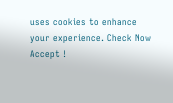uses cookies to enhance your experience. Check Now
Accept !